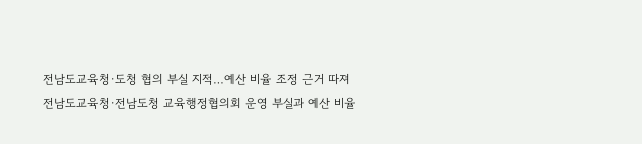전남도교육청·도청 협의 부실 지적…예산 비율 조정 근거 따져
전남도교육청·전남도청 교육행정협의회 운영 부실과 예산 비율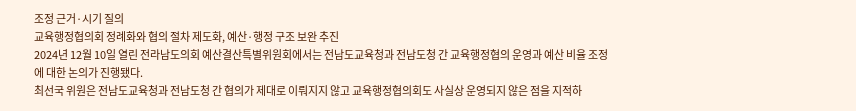조정 근거·시기 질의
교육행정협의회 정례화와 협의 절차 제도화, 예산·행정 구조 보완 추진
2024년 12월 10일 열린 전라남도의회 예산결산특별위원회에서는 전남도교육청과 전남도청 간 교육행정협의 운영과 예산 비율 조정에 대한 논의가 진행됐다.
최선국 위원은 전남도교육청과 전남도청 간 협의가 제대로 이뤄지지 않고 교육행정협의회도 사실상 운영되지 않은 점을 지적하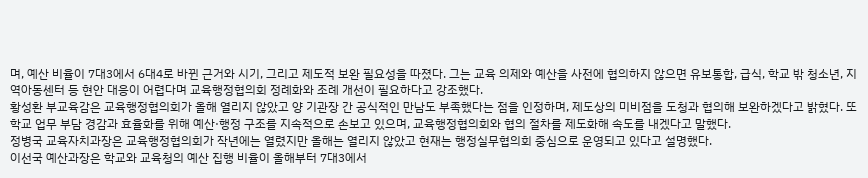며, 예산 비율이 7대3에서 6대4로 바뀐 근거와 시기, 그리고 제도적 보완 필요성을 따졌다. 그는 교육 의제와 예산을 사전에 협의하지 않으면 유보통합, 급식, 학교 밖 청소년, 지역아동센터 등 현안 대응이 어렵다며 교육행정협의회 정례화와 조례 개선이 필요하다고 강조했다.
황성환 부교육감은 교육행정협의회가 올해 열리지 않았고 양 기관장 간 공식적인 만남도 부족했다는 점을 인정하며, 제도상의 미비점을 도청과 협의해 보완하겠다고 밝혔다. 또 학교 업무 부담 경감과 효율화를 위해 예산·행정 구조를 지속적으로 손보고 있으며, 교육행정협의회와 협의 절차를 제도화해 속도를 내겠다고 말했다.
정병국 교육자치과장은 교육행정협의회가 작년에는 열렸지만 올해는 열리지 않았고 현재는 행정실무협의회 중심으로 운영되고 있다고 설명했다.
이선국 예산과장은 학교와 교육청의 예산 집행 비율이 올해부터 7대3에서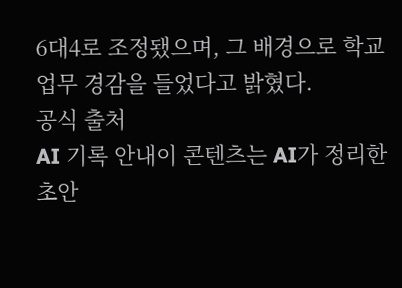6대4로 조정됐으며, 그 배경으로 학교 업무 경감을 들었다고 밝혔다.
공식 출처
AI 기록 안내이 콘텐츠는 AI가 정리한 초안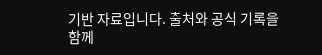기반 자료입니다. 출처와 공식 기록을 함께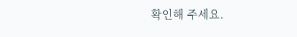확인해 주세요.